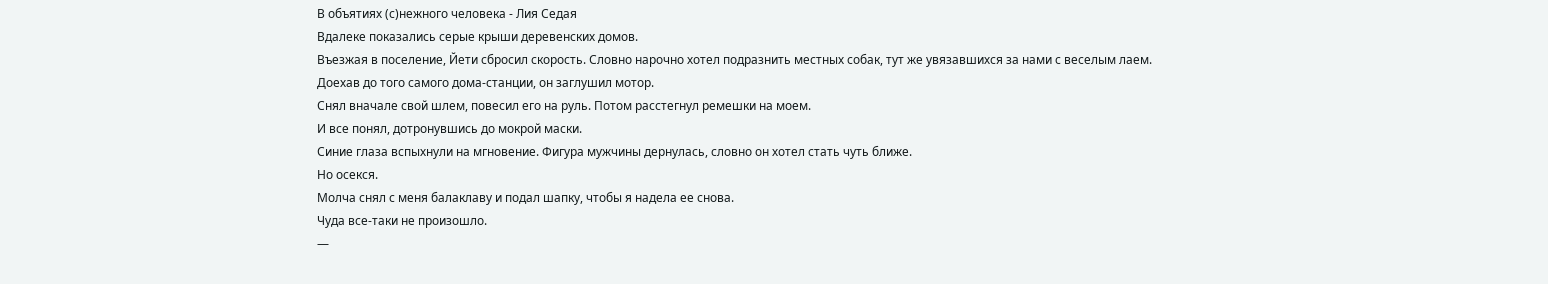В объятиях (с)нежного человека - Лия Седая
Вдалеке показались серые крыши деревенских домов.
Въезжая в поселение, Йети сбросил скорость. Словно нарочно хотел подразнить местных собак, тут же увязавшихся за нами с веселым лаем.
Доехав до того самого дома-станции, он заглушил мотор.
Снял вначале свой шлем, повесил его на руль. Потом расстегнул ремешки на моем.
И все понял, дотронувшись до мокрой маски.
Синие глаза вспыхнули на мгновение. Фигура мужчины дернулась, словно он хотел стать чуть ближе.
Но осекся.
Молча снял с меня балаклаву и подал шапку, чтобы я надела ее снова.
Чуда все-таки не произошло.
—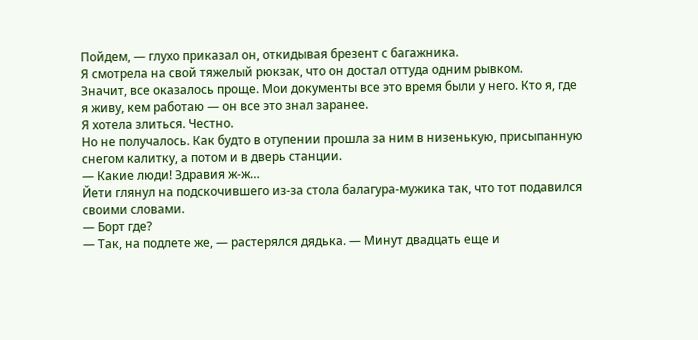Пойдем, — глухо приказал он, откидывая брезент с багажника.
Я смотрела на свой тяжелый рюкзак, что он достал оттуда одним рывком.
Значит, все оказалось проще. Мои документы все это время были у него. Кто я, где я живу, кем работаю — он все это знал заранее.
Я хотела злиться. Честно.
Но не получалось. Как будто в отупении прошла за ним в низенькую, присыпанную снегом калитку, а потом и в дверь станции.
— Какие люди! Здравия ж-ж…
Йети глянул на подскочившего из-за стола балагура-мужика так, что тот подавился своими словами.
— Борт где?
— Так, на подлете же, — растерялся дядька. — Минут двадцать еще и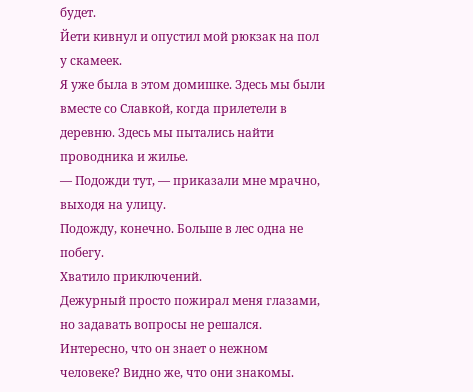будет.
Йети кивнул и опустил мой рюкзак на пол у скамеек.
Я уже была в этом домишке. Здесь мы были вместе со Славкой, когда прилетели в деревню. Здесь мы пытались найти проводника и жилье.
— Подожди тут, — приказали мне мрачно, выходя на улицу.
Подожду, конечно. Больше в лес одна не побегу.
Хватило приключений.
Дежурный просто пожирал меня глазами, но задавать вопросы не решался. Интересно, что он знает о нежном человеке? Видно же, что они знакомы.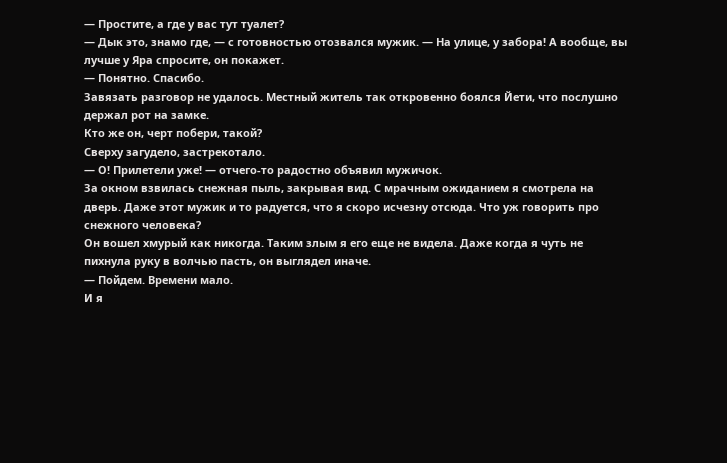— Простите, а где у вас тут туалет?
— Дык это, знамо где, — с готовностью отозвался мужик. — На улице, у забора! А вообще, вы лучше у Яра спросите, он покажет.
— Понятно. Спасибо.
Завязать разговор не удалось. Местный житель так откровенно боялся Йети, что послушно держал рот на замке.
Кто же он, черт побери, такой?
Сверху загудело, застрекотало.
— О! Прилетели уже! — отчего-то радостно объявил мужичок.
За окном взвилась снежная пыль, закрывая вид. С мрачным ожиданием я смотрела на дверь. Даже этот мужик и то радуется, что я скоро исчезну отсюда. Что уж говорить про снежного человека?
Он вошел хмурый как никогда. Таким злым я его еще не видела. Даже когда я чуть не пихнула руку в волчью пасть, он выглядел иначе.
— Пойдем. Времени мало.
И я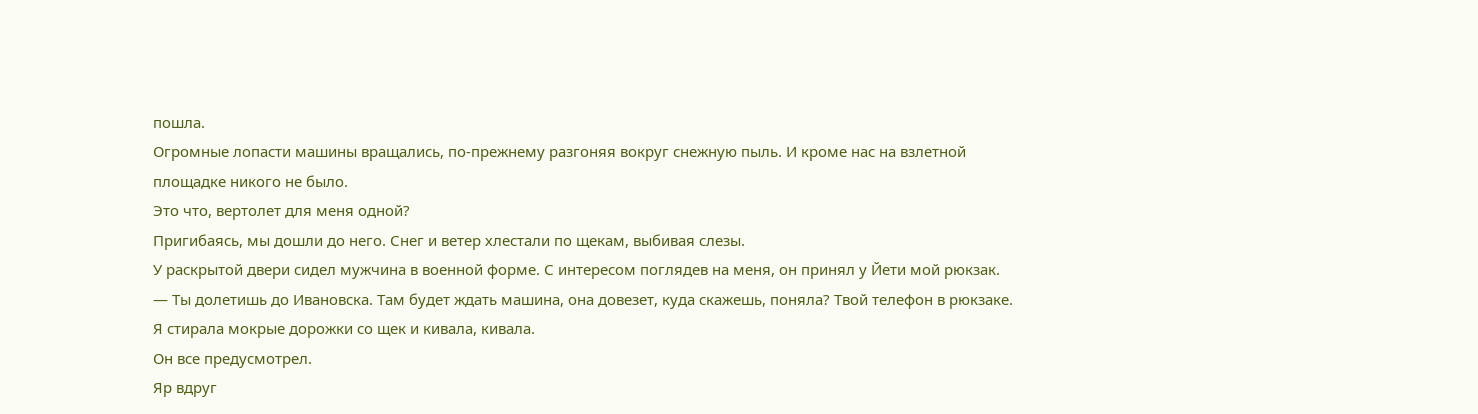пошла.
Огромные лопасти машины вращались, по-прежнему разгоняя вокруг снежную пыль. И кроме нас на взлетной площадке никого не было.
Это что, вертолет для меня одной?
Пригибаясь, мы дошли до него. Снег и ветер хлестали по щекам, выбивая слезы.
У раскрытой двери сидел мужчина в военной форме. С интересом поглядев на меня, он принял у Йети мой рюкзак.
— Ты долетишь до Ивановска. Там будет ждать машина, она довезет, куда скажешь, поняла? Твой телефон в рюкзаке.
Я стирала мокрые дорожки со щек и кивала, кивала.
Он все предусмотрел.
Яр вдруг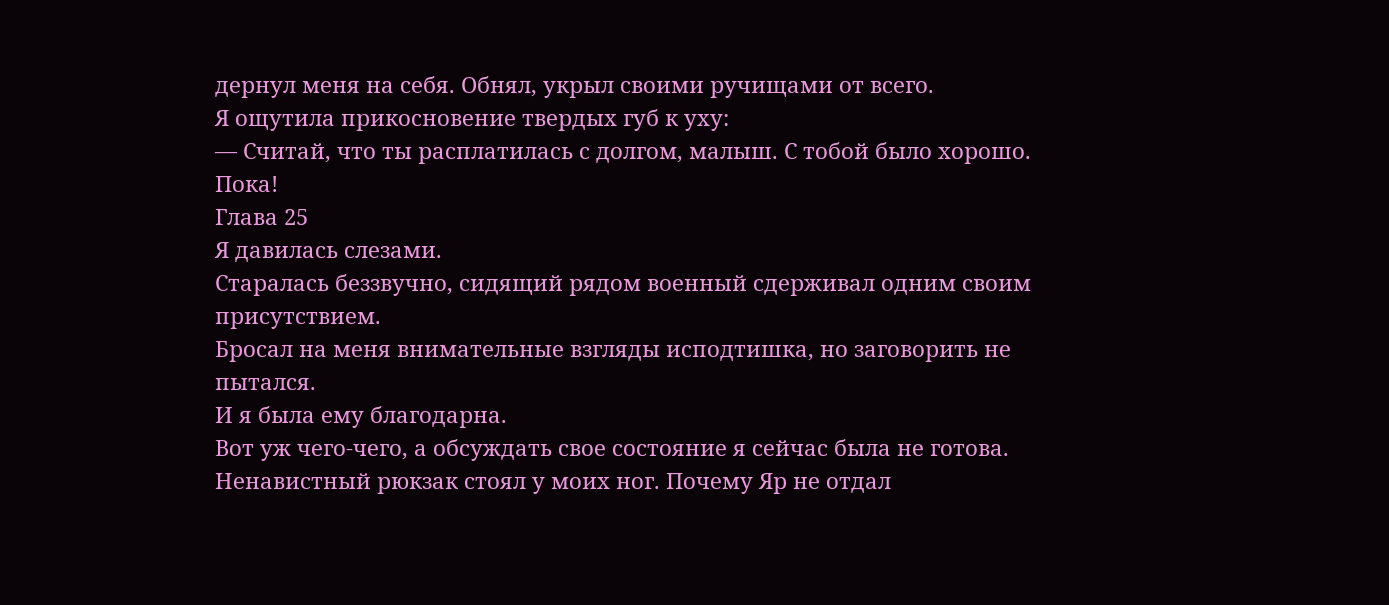дернул меня на себя. Обнял, укрыл своими ручищами от всего.
Я ощутила прикосновение твердых губ к уху:
— Считай, что ты расплатилась с долгом, малыш. С тобой было хорошо. Пока!
Глава 25
Я давилась слезами.
Старалась беззвучно, сидящий рядом военный сдерживал одним своим присутствием.
Бросал на меня внимательные взгляды исподтишка, но заговорить не пытался.
И я была ему благодарна.
Вот уж чего-чего, а обсуждать свое состояние я сейчас была не готова.
Ненавистный рюкзак стоял у моих ног. Почему Яр не отдал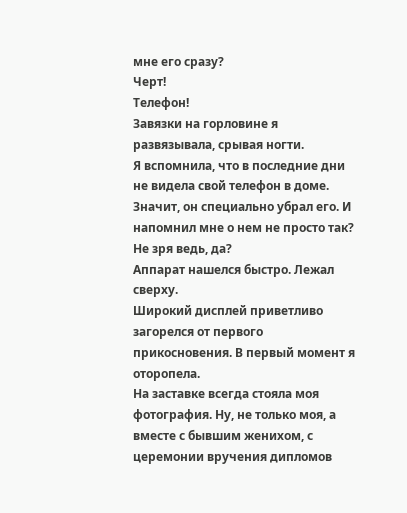мне его сразу?
Черт!
Телефон!
Завязки на горловине я развязывала, срывая ногти.
Я вспомнила, что в последние дни не видела свой телефон в доме. Значит, он специально убрал его. И напомнил мне о нем не просто так?
Не зря ведь, да?
Аппарат нашелся быстро. Лежал сверху.
Широкий дисплей приветливо загорелся от первого прикосновения. В первый момент я оторопела.
На заставке всегда стояла моя фотография. Ну, не только моя, а вместе с бывшим женихом, с церемонии вручения дипломов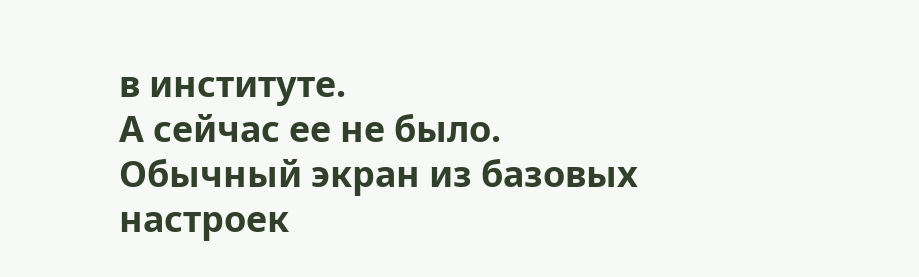в институте.
А сейчас ее не было.
Обычный экран из базовых настроек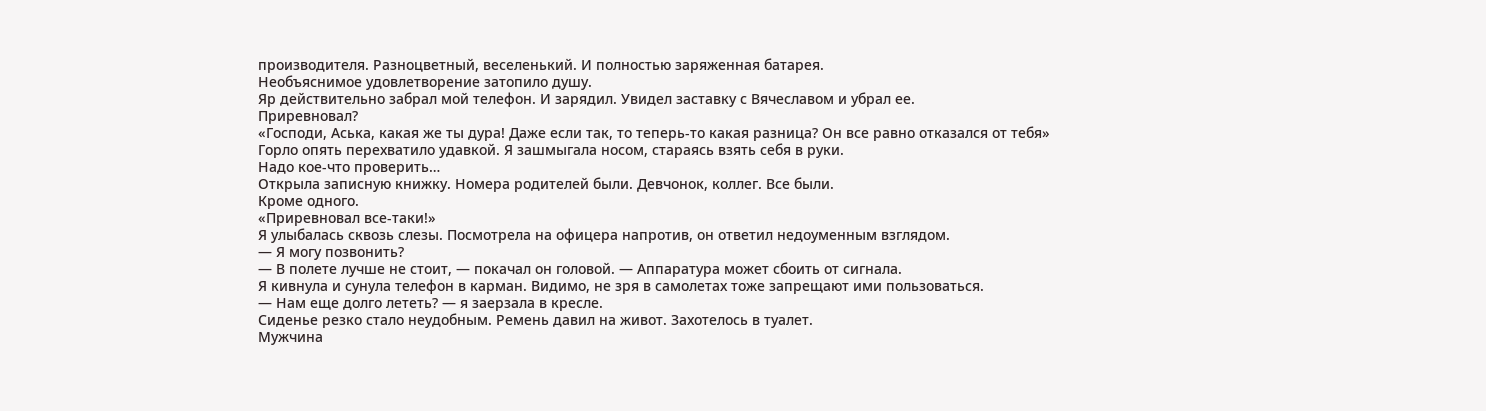производителя. Разноцветный, веселенький. И полностью заряженная батарея.
Необъяснимое удовлетворение затопило душу.
Яр действительно забрал мой телефон. И зарядил. Увидел заставку с Вячеславом и убрал ее.
Приревновал?
«Господи, Аська, какая же ты дура! Даже если так, то теперь-то какая разница? Он все равно отказался от тебя»
Горло опять перехватило удавкой. Я зашмыгала носом, стараясь взять себя в руки.
Надо кое-что проверить…
Открыла записную книжку. Номера родителей были. Девчонок, коллег. Все были.
Кроме одного.
«Приревновал все-таки!»
Я улыбалась сквозь слезы. Посмотрела на офицера напротив, он ответил недоуменным взглядом.
— Я могу позвонить?
— В полете лучше не стоит, — покачал он головой. — Аппаратура может сбоить от сигнала.
Я кивнула и сунула телефон в карман. Видимо, не зря в самолетах тоже запрещают ими пользоваться.
— Нам еще долго лететь? — я заерзала в кресле.
Сиденье резко стало неудобным. Ремень давил на живот. Захотелось в туалет.
Мужчина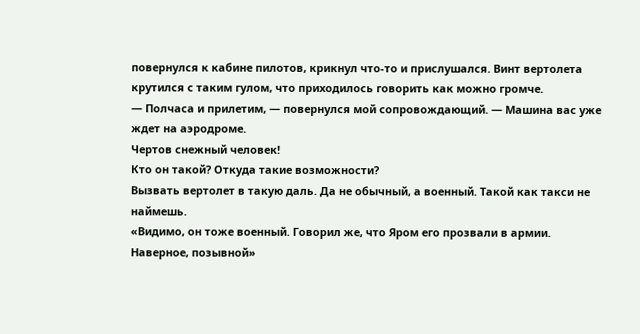повернулся к кабине пилотов, крикнул что-то и прислушался. Винт вертолета крутился с таким гулом, что приходилось говорить как можно громче.
— Полчаса и прилетим, — повернулся мой сопровождающий. — Машина вас уже ждет на аэродроме.
Чертов снежный человек!
Кто он такой? Откуда такие возможности?
Вызвать вертолет в такую даль. Да не обычный, а военный. Такой как такси не наймешь.
«Видимо, он тоже военный. Говорил же, что Яром его прозвали в армии. Наверное, позывной»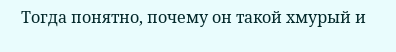Тогда понятно, почему он такой хмурый и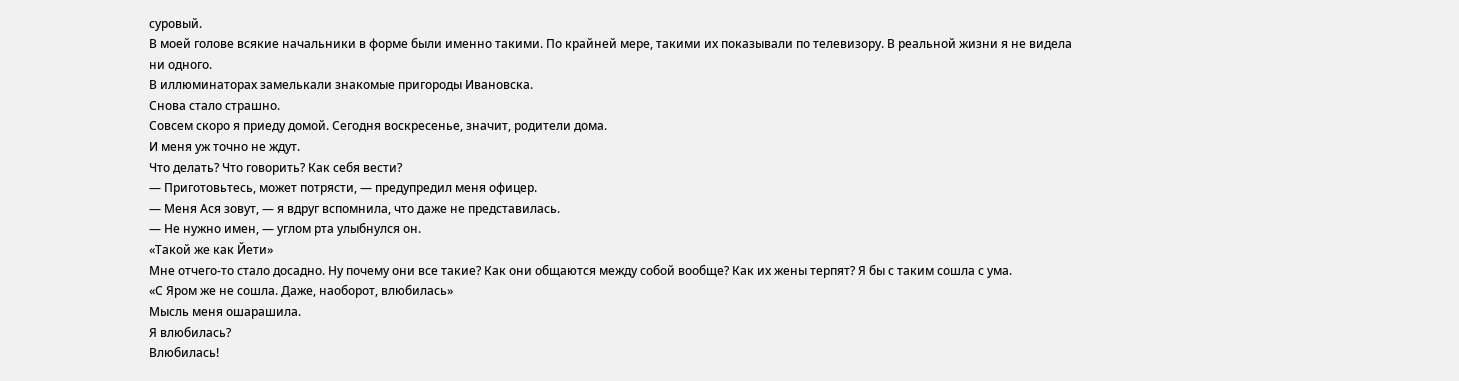суровый.
В моей голове всякие начальники в форме были именно такими. По крайней мере, такими их показывали по телевизору. В реальной жизни я не видела ни одного.
В иллюминаторах замелькали знакомые пригороды Ивановска.
Снова стало страшно.
Совсем скоро я приеду домой. Сегодня воскресенье, значит, родители дома.
И меня уж точно не ждут.
Что делать? Что говорить? Как себя вести?
— Приготовьтесь, может потрясти, — предупредил меня офицер.
— Меня Ася зовут, — я вдруг вспомнила, что даже не представилась.
— Не нужно имен, — углом рта улыбнулся он.
«Такой же как Йети»
Мне отчего-то стало досадно. Ну почему они все такие? Как они общаются между собой вообще? Как их жены терпят? Я бы с таким сошла с ума.
«С Яром же не сошла. Даже, наоборот, влюбилась»
Мысль меня ошарашила.
Я влюбилась?
Влюбилась!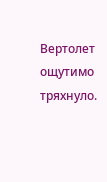Вертолет ощутимо тряхнуло.